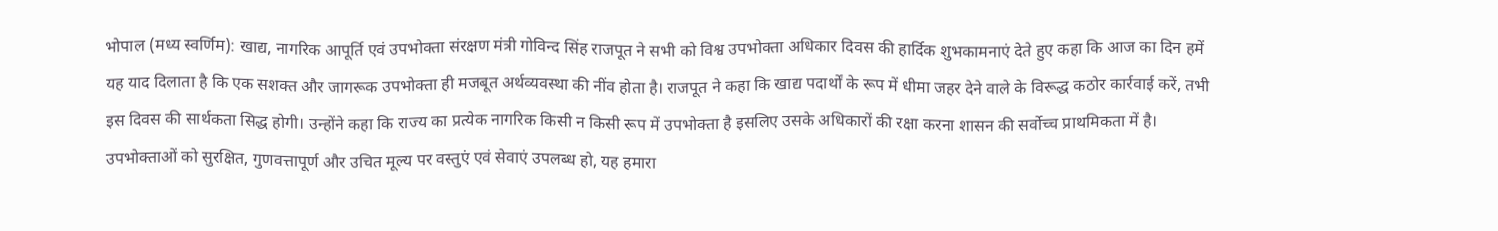भोपाल (मध्य स्वर्णिम): खाद्य, नागरिक आपूर्ति एवं उपभोक्ता संरक्षण मंत्री गोविन्द सिंह राजपूत ने सभी को विश्व उपभोक्ता अधिकार दिवस की हार्दिक शुभकामनाएं देते हुए कहा कि आज का दिन हमें यह याद दिलाता है कि एक सशक्त और जागरूक उपभोक्ता ही मजबूत अर्थव्यवस्था की नींव होता है। राजपूत ने कहा कि खाद्य पदार्थों के रूप में धीमा जहर देने वाले के विरूद्ध कठोर कार्रवाई करें, तभी इस दिवस की सार्थकता सिद्ध होगी। उन्होंने कहा कि राज्य का प्रत्येक नागरिक किसी न किसी रूप में उपभोक्ता है इसलिए उसके अधिकारों की रक्षा करना शासन की सर्वोच्च प्राथमिकता में है। उपभोक्ताओं को सुरक्षित, गुणवत्तापूर्ण और उचित मूल्य पर वस्तुएं एवं सेवाएं उपलब्ध हो, यह हमारा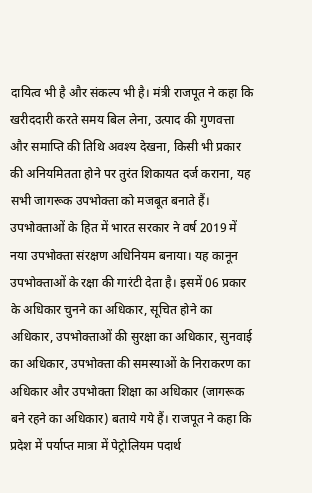दायित्व भी है और संकल्प भी है। मंत्री राजपूत ने कहा कि खरीददारी करते समय बिल लेना, उत्पाद की गुणवत्ता और समाप्ति की तिथि अवश्य देखना, किसी भी प्रकार की अनियमितता होने पर तुरंत शिकायत दर्ज कराना, यह सभी जागरूक उपभोक्ता को मजबूत बनाते हैं। उपभोक्ताओं के हित में भारत सरकार ने वर्ष 2019 में नया उपभोक्ता संरक्षण अधिनियम बनाया। यह कानून उपभोक्ताओं के रक्षा की गारंटी देता है। इसमें 06 प्रकार के अधिकार चुनने का अधिकार, सूचित होने का अधिकार, उपभोक्ताओं की सुरक्षा का अधिकार, सुनवाई का अधिकार, उपभोक्ता की समस्याओं के निराकरण का अधिकार और उपभोक्ता शिक्षा का अधिकार (जागरूक बने रहने का अधिकार) बताये गये हैं। राजपूत ने कहा कि प्रदेश में पर्याप्त मात्रा में पेट्रोलियम पदार्थ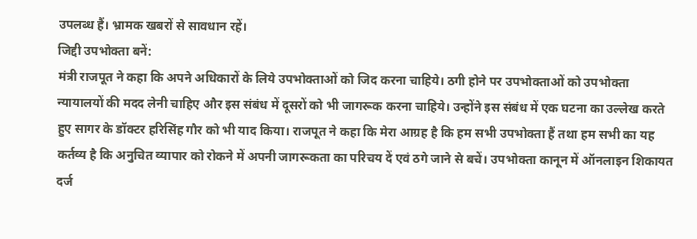उपलब्ध हैं। भ्रामक खबरों से सावधान रहें।
जिद्दी उपभोक्ता बनें:
मंत्री राजपूत ने कहा कि अपने अधिकारों के लिये उपभोक्ताओं को जिद करना चाहिये। ठगी होने पर उपभोक्ताओं को उपभोक्ता न्यायालयों की मदद लेनी चाहिए और इस संबंध में दूसरों को भी जागरूक करना चाहिये। उन्होंने इस संबंध में एक घटना का उल्लेख करते हुए सागर के डॉक्टर हरिसिंह गौर को भी याद किया। राजपूत ने कहा कि मेरा आग्रह है कि हम सभी उपभोक्ता हैं तथा हम सभी का यह कर्तव्य है कि अनुचित व्यापार को रोकने में अपनी जागरूकता का परिचय दें एवं ठगे जाने से बचें। उपभोक्ता कानून में ऑनलाइन शिकायत दर्ज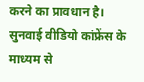करने का प्रावधान है। सुनवाई वीडियो कांफ्रेंस के माध्यम से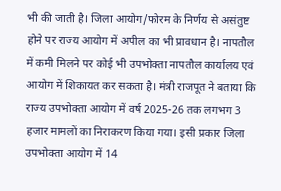भी की जाती है। जिला आयोग/फोरम के निर्णय से असंतुष्ट होने पर राज्य आयोग में अपील का भी प्रावधान है। नापतौल में कमी मिलने पर कोई भी उपभोक्ता नापतौल कार्यालय एवं आयोग में शिकायत कर सकता है। मंत्री राजपूत ने बताया कि राज्य उपभोक्ता आयोग में वर्ष 2025-26 तक लगभग 3 हजार मामलों का निराकरण किया गया। इसी प्रकार जिला उपभोक्ता आयोग में 14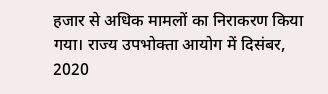हजार से अधिक मामलों का निराकरण किया गया। राज्य उपभोक्ता आयोग में दिसंबर, 2020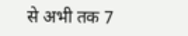से अभी तक 7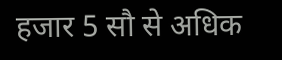हजार 5 सौ से अधिक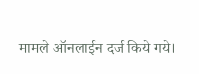मामले ऑनलाईन दर्ज किये गये।